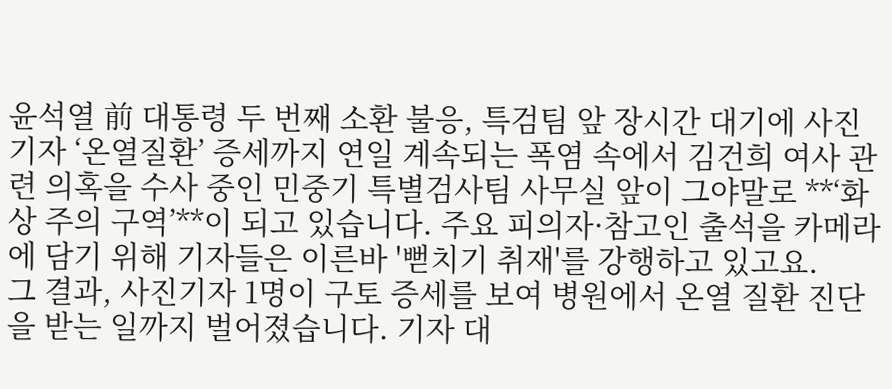윤석열 前 대통령 두 번째 소환 불응, 특검팀 앞 장시간 대기에 사진기자 ‘온열질환’ 증세까지 연일 계속되는 폭염 속에서 김건희 여사 관련 의혹을 수사 중인 민중기 특별검사팀 사무실 앞이 그야말로 **‘화상 주의 구역’**이 되고 있습니다. 주요 피의자·참고인 출석을 카메라에 담기 위해 기자들은 이른바 '뻗치기 취재'를 강행하고 있고요.
그 결과, 사진기자 1명이 구토 증세를 보여 병원에서 온열 질환 진단을 받는 일까지 벌어졌습니다. 기자 대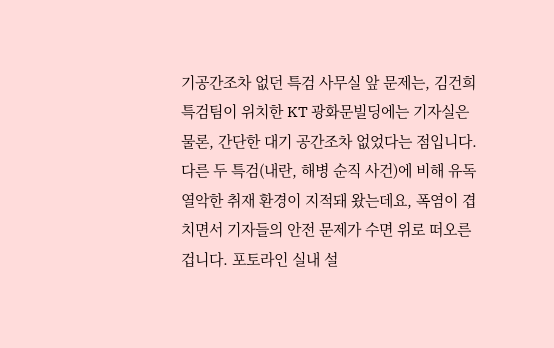기공간조차 없던 특검 사무실 앞 문제는, 김건희 특검팀이 위치한 KT 광화문빌딩에는 기자실은 물론, 간단한 대기 공간조차 없었다는 점입니다.
다른 두 특검(내란, 해병 순직 사건)에 비해 유독 열악한 취재 환경이 지적돼 왔는데요, 폭염이 겹치면서 기자들의 안전 문제가 수면 위로 떠오른 겁니다. 포토라인 실내 설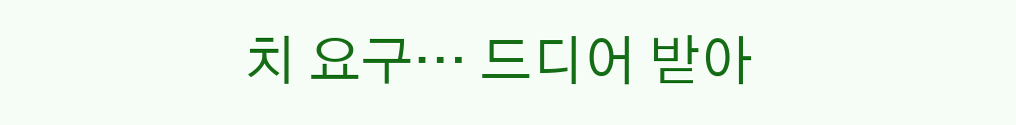치 요구… 드디어 받아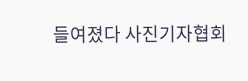들여졌다 사진기자협회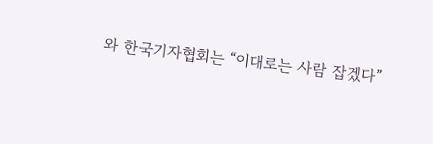와 한국기자협회는 “이대로는 사람 잡겠다”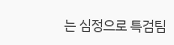는 심정으로 특검팀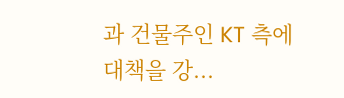과 건물주인 KT 측에 대책을 강...